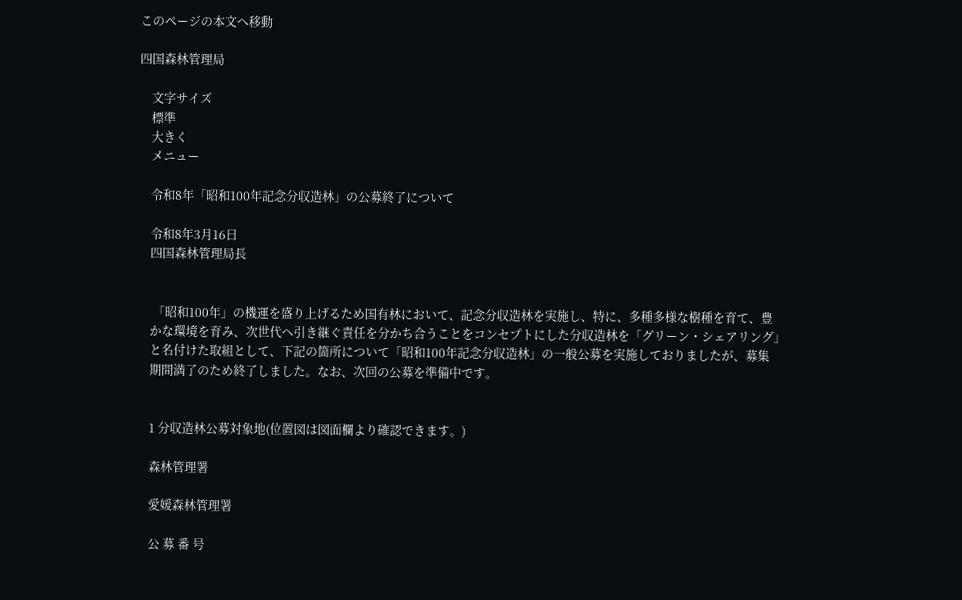このページの本文へ移動

四国森林管理局

    文字サイズ
    標準
    大きく
    メニュー

    令和8年「昭和100年記念分収造林」の公募終了について

    令和8年3月16日
    四国森林管理局長


     「昭和100年」の機運を盛り上げるため国有林において、記念分収造林を実施し、特に、多種多様な樹種を育て、豊
    かな環境を育み、次世代へ引き継ぐ責任を分かち合うことをコンセプトにした分収造林を「グリーン・シェアリング」
    と名付けた取組として、下記の箇所について「昭和100年記念分収造林」の一般公募を実施しておりましたが、募集
    期間満了のため終了しました。なお、次回の公募を準備中です。


    1 分収造林公募対象地(位置図は図面欄より確認できます。)

    森林管理署

    愛媛森林管理署

    公 募 番 号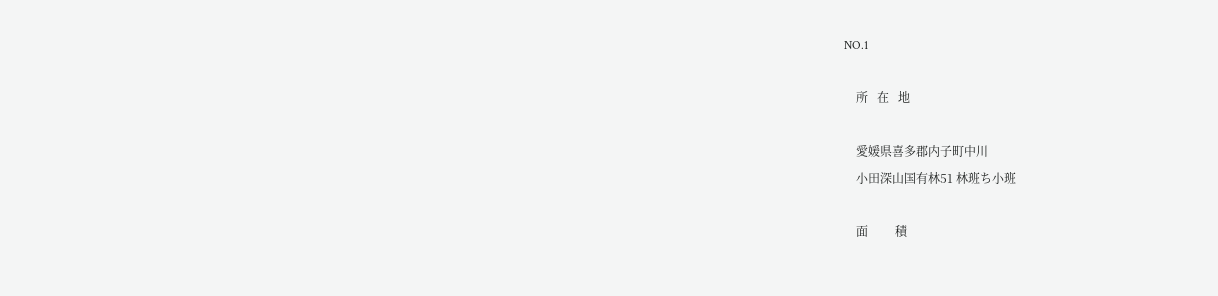NO.1

    所   在   地

    愛媛県喜多郡内子町中川
    小田深山国有林51 林班ち小班

    面         積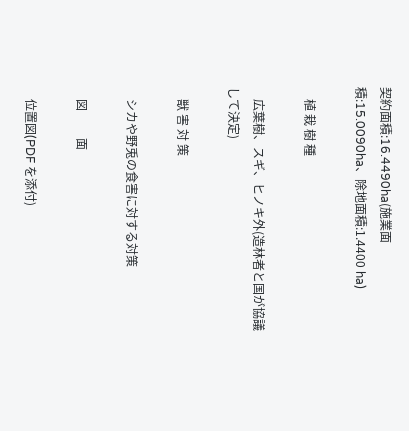契約面積:16.4490ha(施業面積:15.0090ha、除地面積:1.4400 ha)

    植 栽 樹 種

    広葉樹、スギ、ヒノキ外(造林者と国が協議して決定)

    獣 害 対 策

    シカや野兎の食害に対する対策

    図         面

    位置図(PDF を添付)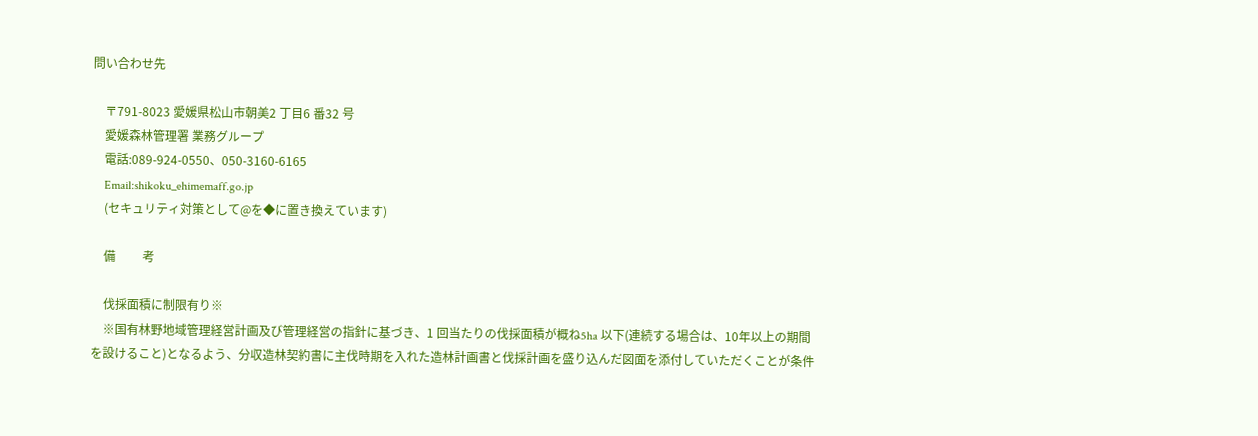問い合わせ先

    〒791-8023 愛媛県松山市朝美2 丁目6 番32 号
    愛媛森林管理署 業務グループ
    電話:089-924-0550、050-3160-6165
    Email:shikoku_ehimemaff.go.jp
    (セキュリティ対策として@を◆に置き換えています)

    備         考

    伐採面積に制限有り※
    ※国有林野地域管理経営計画及び管理経営の指針に基づき、1 回当たりの伐採面積が概ね5ha 以下(連続する場合は、10年以上の期間を設けること)となるよう、分収造林契約書に主伐時期を入れた造林計画書と伐採計画を盛り込んだ図面を添付していただくことが条件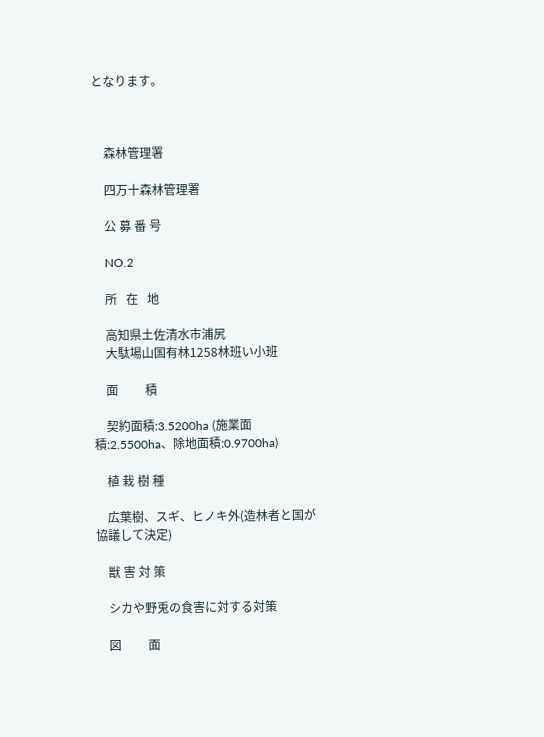となります。



    森林管理署

    四万十森林管理署

    公 募 番 号

    NO.2

    所   在   地

    高知県土佐清水市浦尻
    大駄場山国有林1258林班い小班

    面         積

    契約面積:3.5200ha (施業面積:2.5500ha、除地面積:0.9700ha)

    植 栽 樹 種

    広葉樹、スギ、ヒノキ外(造林者と国が協議して決定)

    獣 害 対 策

    シカや野兎の食害に対する対策

    図         面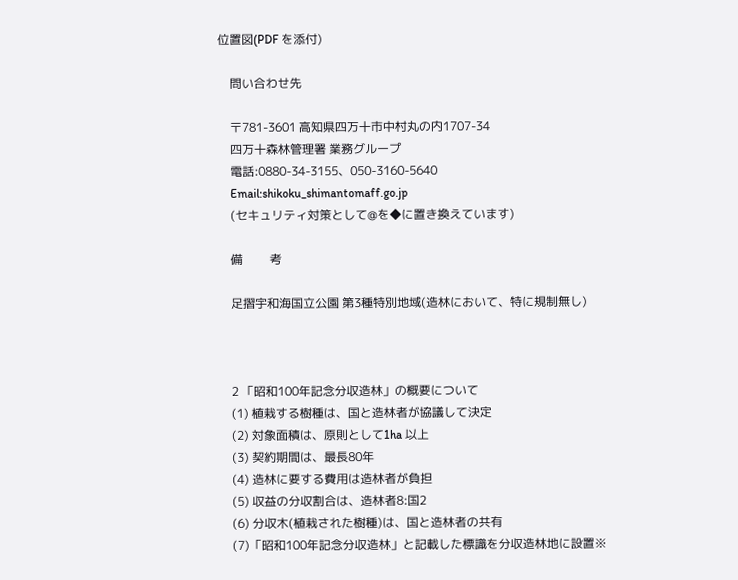位置図(PDF を添付)

    問い合わせ先

    〒781-3601 高知県四万十市中村丸の内1707-34
    四万十森林管理署 業務グループ
    電話:0880-34-3155、050-3160-5640
    Email:shikoku_shimantomaff.go.jp
    (セキュリティ対策として@を◆に置き換えています)

    備         考

    足摺宇和海国立公園 第3種特別地域(造林において、特に規制無し)



    2 「昭和100年記念分収造林」の概要について
    (1) 植栽する樹種は、国と造林者が協議して決定
    (2) 対象面積は、原則として1ha 以上
    (3) 契約期間は、最長80年
    (4) 造林に要する費用は造林者が負担
    (5) 収益の分収割合は、造林者8:国2
    (6) 分収木(植栽された樹種)は、国と造林者の共有
    (7)「昭和100年記念分収造林」と記載した標識を分収造林地に設置※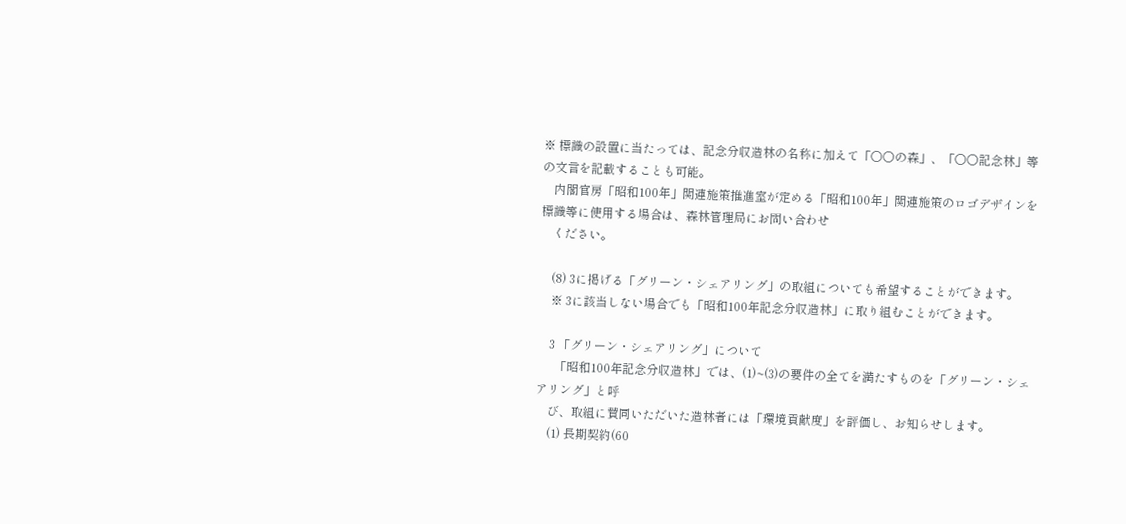※ 標識の設置に当たっては、記念分収造林の名称に加えて「〇〇の森」、「〇〇記念林」等の文言を記載することも可能。
    内閣官房「昭和100年」関連施策推進室が定める「昭和100年」関連施策のロゴデザインを標識等に使用する場合は、森林管理局にお問い合わせ
    ください。

    (8) 3に掲げる「グリーン・シェアリング」の取組についても希望することができます。
    ※ 3に該当しない場合でも「昭和100年記念分収造林」に取り組むことができます。

    3 「グリーン・シェアリング」について
      「昭和100年記念分収造林」では、(1)~(3)の要件の全てを満たすものを「グリーン・シェアリング」と呼
    び、取組に賛同いただいた造林者には「環境貢献度」を評価し、お知らせします。
    (1) 長期契約(60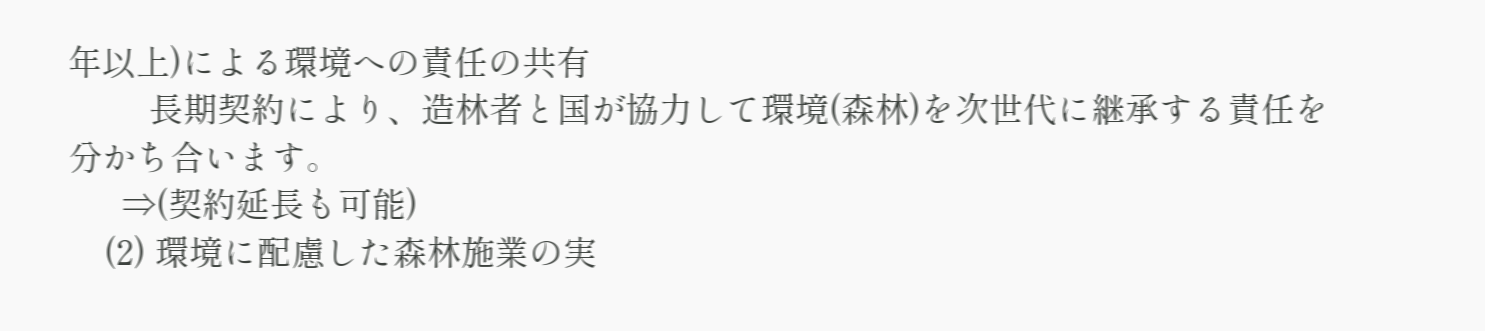年以上)による環境への責任の共有
         長期契約により、造林者と国が協力して環境(森林)を次世代に継承する責任を分かち合います。
      ⇒(契約延長も可能)
    (2) 環境に配慮した森林施業の実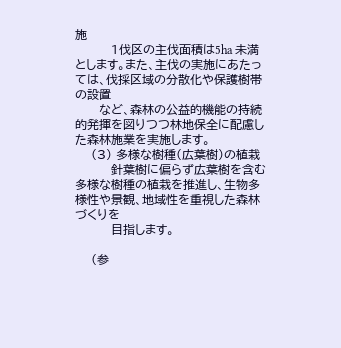施
         1伐区の主伐面積は5ha 未満とします。また、主伐の実施にあたっては、伐採区域の分散化や保護樹帯の設置
      など、森林の公益的機能の持続的発揮を図りつつ林地保全に配慮した森林施業を実施します。
    (3) 多様な樹種(広葉樹)の植栽
         針葉樹に偏らず広葉樹を含む多様な樹種の植栽を推進し、生物多様性や景観、地域性を重視した森林づくりを
         目指します。

    (参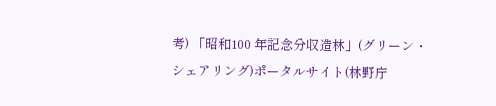考) 「昭和100 年記念分収造林」(グリーン・シェアリング)ポータルサイト(林野庁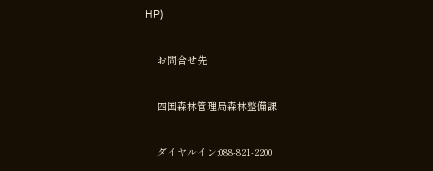HP)

    お問合せ先

    四国森林管理局森林整備課

    ダイヤルイン:088-821-2200